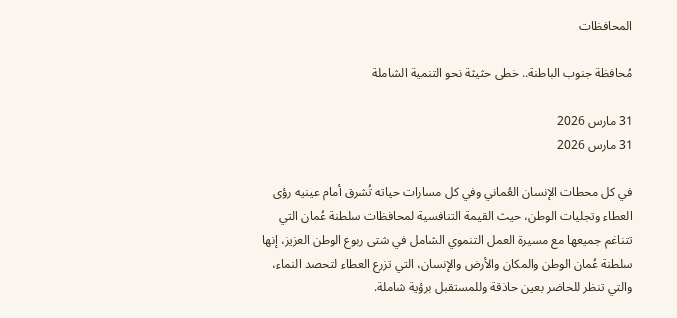المحافظات

مُحافظة جنوب الباطنة.. خطى حثيثة نحو التنمية الشاملة

31 مارس 2026
31 مارس 2026

في كل محطات الإنسان العُماني وفي كل مسارات حياته تُشرق أمام عينيه رؤى العطاء وتجليات الوطن، حيث القيمة التنافسية لمحافظات سلطنة عُمان التي تتناغم جميعها مع مسيرة العمل التنموي الشامل في شتى ربوع الوطن العزيز، إنها سلطنة عُمان الوطن والمكان والأرض والإنسان، التي تزرع العطاء لتحصد النماء، والتي تنظر للحاضر بعين حاذقة وللمستقبل برؤية شاملة.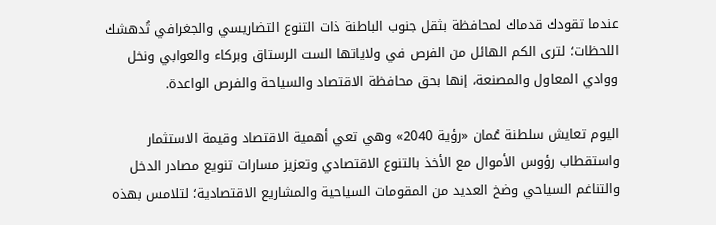عندما تقودك قدماك لمحافظة بثقل جنوب الباطنة ذات التنوع التضاريسي والجغرافي تُدهشك اللحظات؛ لترى الكم الهائل من الفرص في ولاياتها الست الرستاق وبركاء والعوابي ونخل ووادي المعاول والمصنعة، إنها بحق محافظة الاقتصاد والسياحة والفرص الواعدة.

اليوم تعايش سلطنة عُمان «رؤية 2040» وهي تعي أهمية الاقتصاد وقيمة الاستثمار واستقطاب رؤوس الأموال مع الأخذ بالتنوع الاقتصادي وتعزيز مسارات تنويع مصادر الدخل والتناغم السياحي وضخ العديد من المقومات السياحية والمشاريع الاقتصادية؛ لتلامس بهذه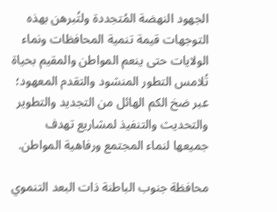الجهود النهضة المُتجددة ولتُبرهن بهذه التوجهات قيمة تنمية المحافظات ونماء الولايات حتى ينعم المواطن والمقيم بحياة تُلامس التطور المنشود والتقدم المعهود؛ عبر ضخ الكم الهائل من التجديد والتطوير والتحديث والتنفيذ لمشاريع تهدف جميعها لنماء المجتمع ورفاهية المواطن.

محافظة جنوب الباطنة ذات البعد التنموي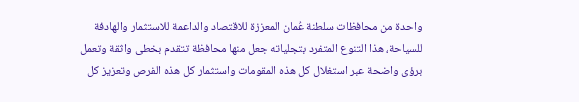واحدة من محافظات سلطنة عُمان المعززة للاقتصاد والداعمة للاستثمار والهادفة للسياحة، هذا التنوع المتفرد بتجلياته جعل منها محافظة تتقدم بخطى واثقة وتعمل برؤى واضحة عبر استغلال كل هذه المقومات واستثمار كل هذه الفرص وتعزيز كل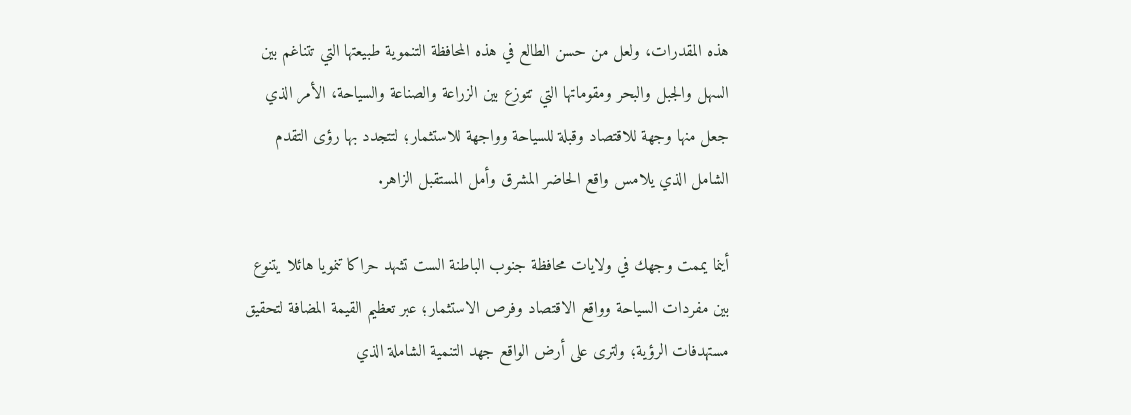هذه المقدرات، ولعل من حسن الطالع في هذه المحافظة التنموية طبيعتها التي تتناغم بين السهل والجبل والبحر ومقوماتها التي تتوزع بين الزراعة والصناعة والسياحة، الأمر الذي جعل منها وجهة للاقتصاد وقبلة للسياحة وواجهة للاستثمار؛ لتتجدد بها رؤى التقدم الشامل الذي يلامس واقع الحاضر المشرق وأمل المستقبل الزاهر.

أينما يممت وجهك في ولايات محافظة جنوب الباطنة الست تشهد حراكا تنمويا هائلا يتنوع بين مفردات السياحة وواقع الاقتصاد وفرص الاستثمار؛ عبر تعظيم القيمة المضافة لتحقيق مستهدفات الرؤية؛ ولترى على أرض الواقع جهد التنمية الشاملة الذي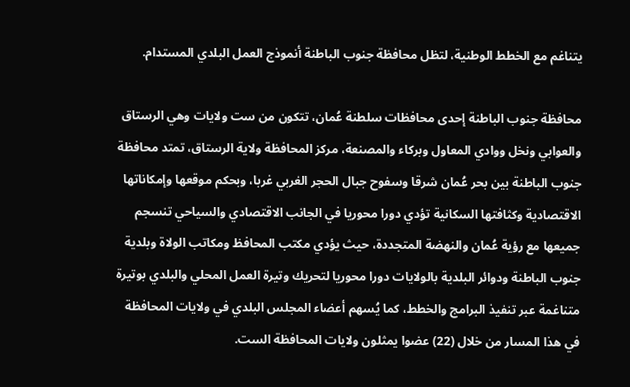يتناغم مع الخطط الوطنية، لتظل محافظة جنوب الباطنة أنموذج العمل البلدي المستدام.

محافظة جنوب الباطنة إحدى محافظات سلطنة عُمان، تتكون من ست ولايات وهي الرستاق والعوابي ونخل ووادي المعاول وبركاء والمصنعة، مركز المحافظة ولاية الرستاق، تمتد محافظة جنوب الباطنة بين بحر عُمان شرقا وسفوح جبال الحجر الغربي غربا، وبحكم موقعها وإمكاناتها الاقتصادية وكثافتها السكانية تؤدي دورا محوريا في الجانب الاقتصادي والسياحي تنسجم جميعها مع رؤية عُمان والنهضة المتجددة، حيث يؤدي مكتب المحافظ ومكاتب الولاة وبلدية جنوب الباطنة ودوائر البلدية بالولايات دورا محوريا لتحريك وتيرة العمل المحلي والبلدي بوتيرة متناغمة عبر تنفيذ البرامج والخطط، كما يُسهم أعضاء المجلس البلدي في ولايات المحافظة في هذا المسار من خلال (22) عضوا يمثلون ولايات المحافظة الست.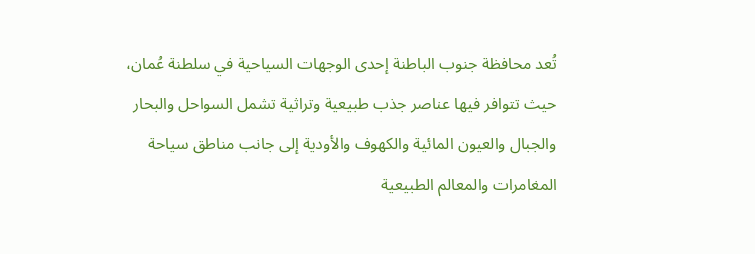تُعد محافظة جنوب الباطنة إحدى الوجهات السياحية في سلطنة عُمان، حيث تتوافر فيها عناصر جذب طبيعية وتراثية تشمل السواحل والبحار والجبال والعيون المائية والكهوف والأودية إلى جانب مناطق سياحة المغامرات والمعالم الطبيعية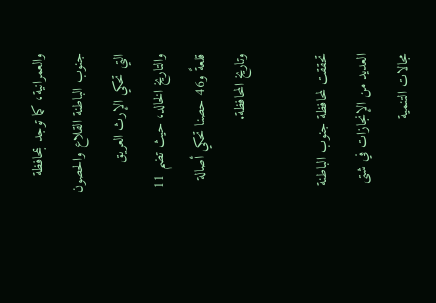والعمرانية، كما توجد بمحافظة جنوب الباطنة القلاع والحصون التي تحكي الإرث العريق والتاريخ الخالد، حيث تضم 11 قلعةً و46 حصنا تحكي أصالة وتاريخ المحافظة.

تحققت لمحافظة جنوب الباطنة العديد من الإنجازات في شتى مجالات التنمية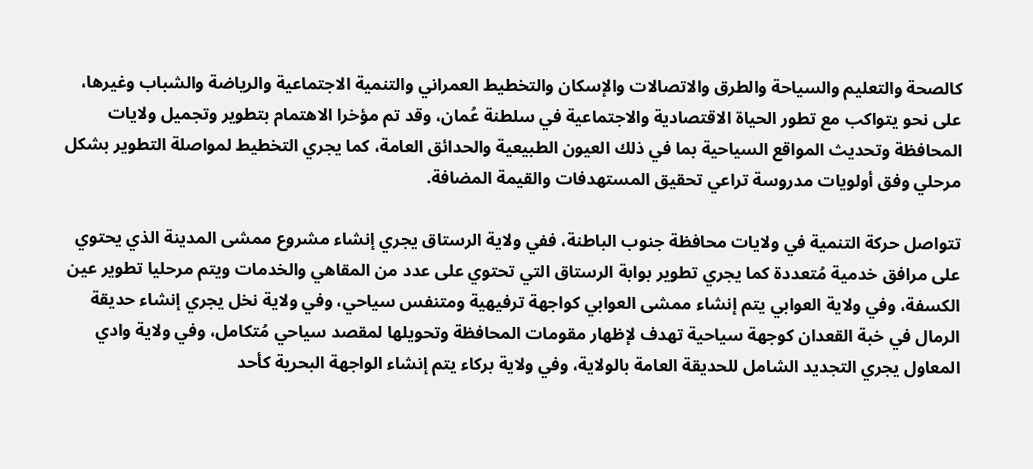كالصحة والتعليم والسياحة والطرق والاتصالات والإسكان والتخطيط العمراني والتنمية الاجتماعية والرياضة والشباب وغيرها، على نحو يتواكب مع تطور الحياة الاقتصادية والاجتماعية في سلطنة عُمان، وقد تم مؤخرا الاهتمام بتطوير وتجميل ولايات المحافظة وتحديث المواقع السياحية بما في ذلك العيون الطبيعية والحدائق العامة، كما يجري التخطيط لمواصلة التطوير بشكل مرحلي وفق أولويات مدروسة تراعي تحقيق المستهدفات والقيمة المضافة.

تتواصل حركة التنمية في ولايات محافظة جنوب الباطنة، ففي ولاية الرستاق يجري إنشاء مشروع ممشى المدينة الذي يحتوي على مرافق خدمية مُتعددة كما يجري تطوير بوابة الرستاق التي تحتوي على عدد من المقاهي والخدمات ويتم مرحليا تطوير عين الكسفة، وفي ولاية العوابي يتم إنشاء ممشى العوابي كواجهة ترفيهية ومتنفس سياحي، وفي ولاية نخل يجري إنشاء حديقة الرمال في خبة القعدان كوجهة سياحية تهدف لإظهار مقومات المحافظة وتحويلها لمقصد سياحي مُتكامل، وفي ولاية وادي المعاول يجري التجديد الشامل للحديقة العامة بالولاية، وفي ولاية بركاء يتم إنشاء الواجهة البحرية كأحد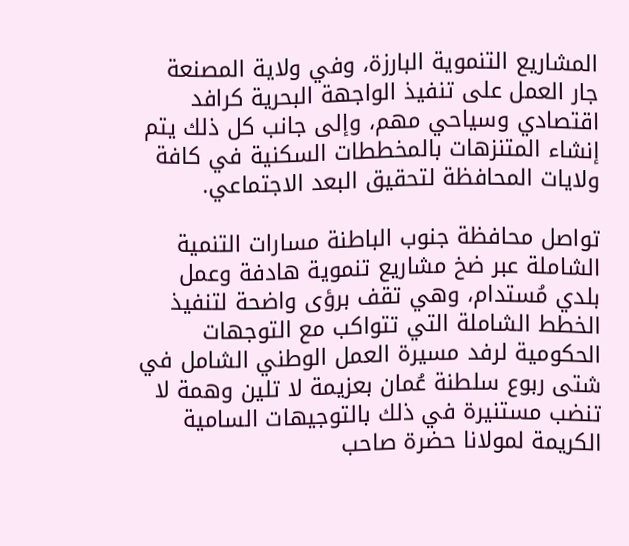المشاريع التنموية البارزة، وفي ولاية المصنعة جار العمل على تنفيذ الواجهة البحرية كرافد اقتصادي وسياحي مهم، وإلى جانب كل ذلك يتم إنشاء المتنزهات بالمخططات السكنية في كافة ولايات المحافظة لتحقيق البعد الاجتماعي.

تواصل محافظة جنوب الباطنة مسارات التنمية الشاملة عبر ضخ مشاريع تنموية هادفة وعمل بلدي مُستدام، وهي تقف برؤى واضحة لتنفيذ الخطط الشاملة التي تتواكب مع التوجهات الحكومية لرفد مسيرة العمل الوطني الشامل في شتى ربوع سلطنة عُمان بعزيمة لا تلين وهمة لا تنضب مستنيرة في ذلك بالتوجيهات السامية الكريمة لمولانا حضرة صاحب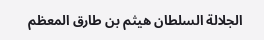الجلالة السلطان هيثم بن طارق المعظم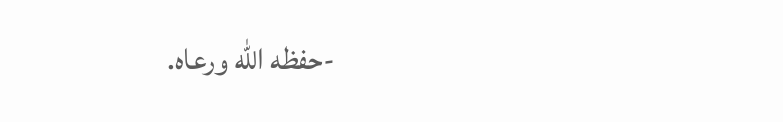-حفظه الله ورعاه.